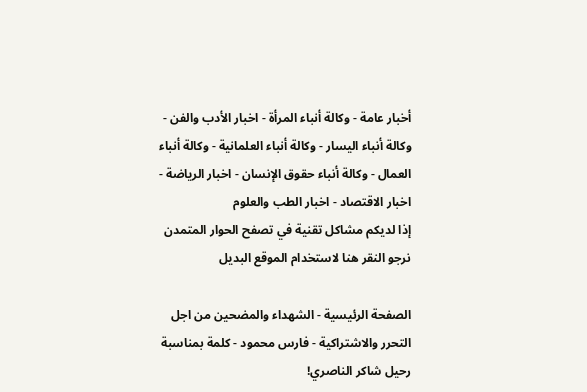أخبار عامة - وكالة أنباء المرأة - اخبار الأدب والفن - وكالة أنباء اليسار - وكالة أنباء العلمانية - وكالة أنباء العمال - وكالة أنباء حقوق الإنسان - اخبار الرياضة - اخبار الاقتصاد - اخبار الطب والعلوم
إذا لديكم مشاكل تقنية في تصفح الحوار المتمدن نرجو النقر هنا لاستخدام الموقع البديل

الصفحة الرئيسية - الشهداء والمضحين من اجل التحرر والاشتراكية - فارس محمود - كلمة بمناسبة رحيل شاكر الناصري!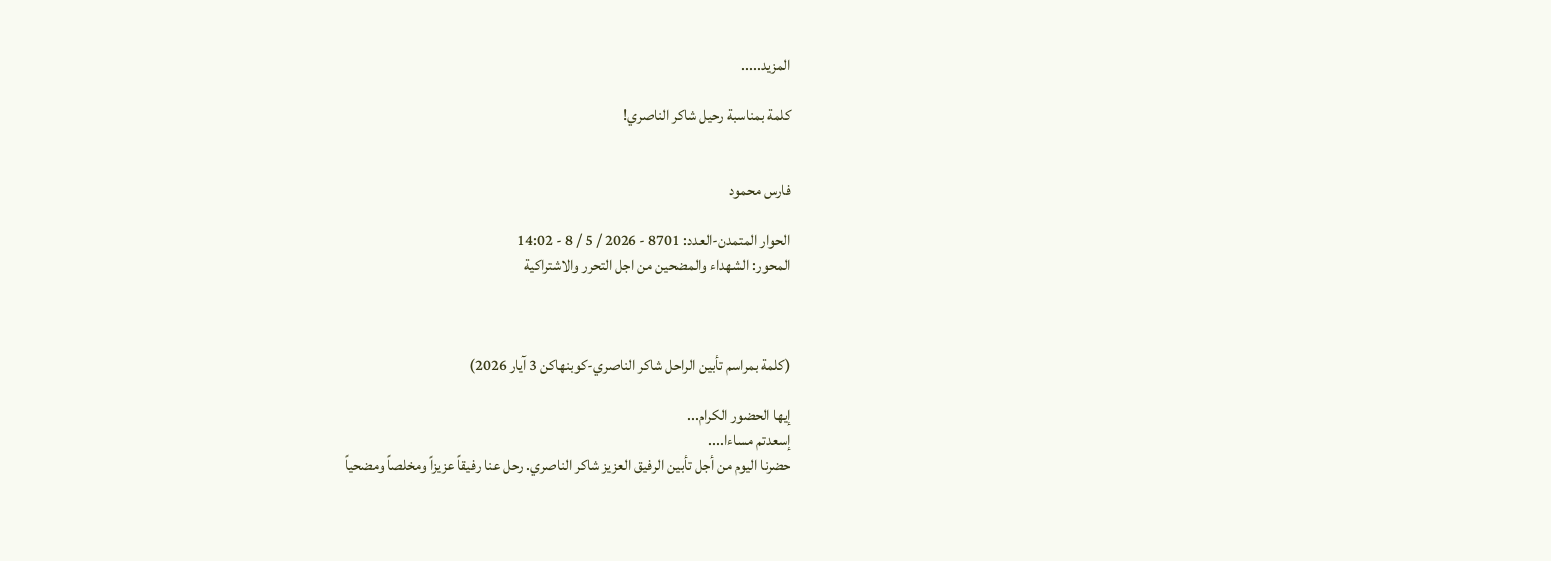المزيد.....

كلمة بمناسبة رحيل شاكر الناصري!


فارس محمود

الحوار المتمدن-العدد: 8701 - 2026 / 5 / 8 - 14:02
المحور: الشهداء والمضحين من اجل التحرر والاشتراكية



(كلمة بمراسم تأبين الراحل شاكر الناصري-كوبنهاكن 3 آيار 2026)

إيها الحضور الكرام...
إسعدتم مساءا....
حضرنا اليوم من أجل تأبين الرفيق العزيز شاكر الناصري. رحل عنا رفيقاً عزيزاً ومخلصاً ومضحياً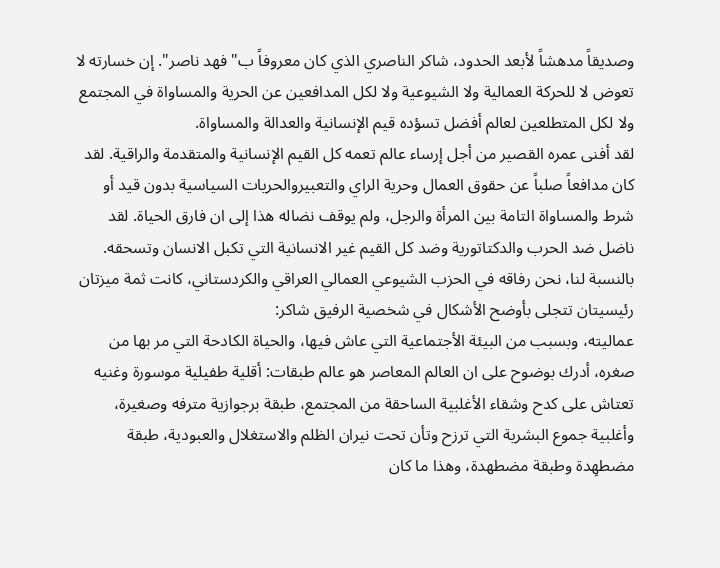وصديقاً مدهشاً لأبعد الحدود، شاكر الناصري الذي كان معروفاً ب"فهد ناصر". إن خسارته لا تعوض لا للحركة العمالية ولا الشيوعية ولا لكل المدافعين عن الحرية والمساواة في المجتمع ولا لكل المتطلعين لعالم أفضل تسؤده قيم الإنسانية والعدالة والمساواة.
لقد أفنى عمره القصير من أجل إرساء عالم تعمه كل القيم الإنسانية والمتقدمة والراقية. لقد كان مدافعاً صلباً عن حقوق العمال وحرية الراي والتعبيروالحريات السياسية بدون قيد أو شرط والمساواة التامة بين المرأة والرجل، ولم يوقف نضاله هذا إلى ان فارق الحياة. لقد ناضل ضد الحرب والدكتاتورية وضد كل القيم غير الانسانية التي تكبل الانسان وتسحقه.
بالنسبة لنا، نحن رفاقه في الحزب الشيوعي العمالي العراقي والكردستاني، كانت ثمة ميزتان رئيسيتان تتجلى بأوضح الأشكال في شخصية الرفيق شاكر:
عماليته، وبسبب من البيئة الأجتماعية التي عاش فيها، والحياة الكادحة التي مر بها من صغره، أدرك بوضوح على ان العالم المعاصر هو عالم طبقات: أقلية طفيلية موسورة وغنيه تعتاش على كدح وشقاء الأغلبية الساحقة من المجتمع، طبقة برجوازية مترفه وصغيرة، وأغلبية جموع البشرية التي ترزح وتأن تحت نيران الظلم والاستغلال والعبودية، طبقة مضطهِدة وطبقة مضطهدة، وهذا ما كان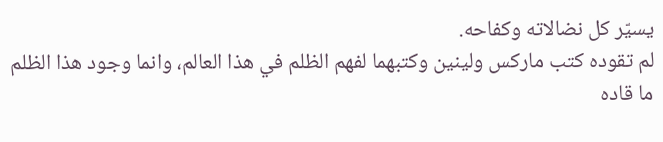يسيّر كل نضالاته وكفاحه.
لم تقوده كتب ماركس ولينين وكتبهما لفهم الظلم في هذا العالم، وانما وجود هذا الظلم ما قاده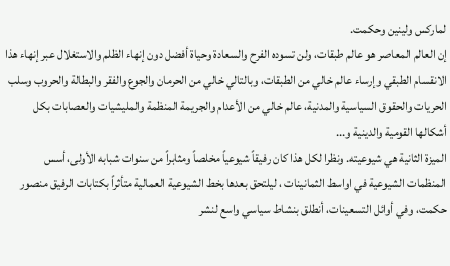لماركس ولينين وحكمت.
إن العالم المعاصر هو عالم طبقات، ولن تسوده الفرح والسعادة وحياة أفضل دون إنهاء الظلم والاستغلال عبر إنهاء هذا الانقسام الطبقي وإرساء عالم خالي من الطبقات، وبالتالي خالي من الحرمان والجوع والفقر والبطالة والحروب وسلب الحريات والحقوق السياسية والمدنية، عالم خالي من الأعدام والجريمة المنظمة والمليشيات والعصابات بكل أشكالها القومية والدينية و...
الميزة الثانية هي شيوعيته. ونظرا لكل هذا كان رفيقاً شيوعياً مخلصاً ومثابراً من سنوات شبابه الأولى، أسس المنظمات الشيوعية في اواسط الثمانينات ، ليلتحق بعدها بخط الشيوعية العمالية متأثراً بكتابات الرفيق منصور حكمت، وفي أوائل التسعينات، أنطلق بنشاط سياسي واسع لنشر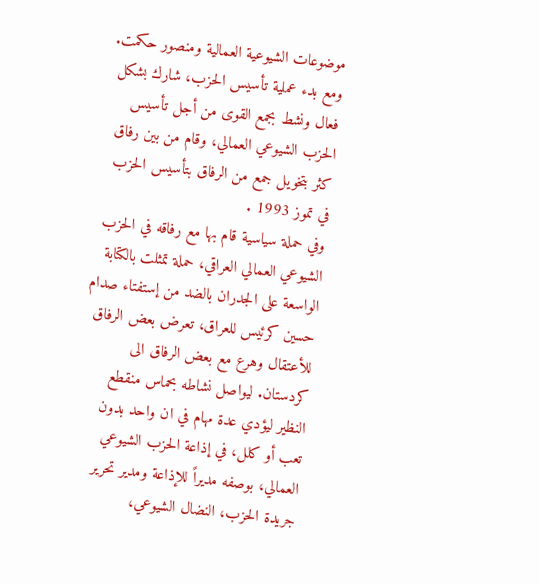موضوعات الشيوعية العمالية ومنصور حكمت. ومع بدء عملية تأسيس الحزب، شارك بشكل فعال ونشط بجمع القوى من أجل تأسيس الحزب الشيوعي العمالي، وقام من بين رفاق كثر بتخويل جمع من الرفاق بتأسيس الحزب في تموز 1993 .
وفي حملة سياسية قام بها مع رفاقه في الحزب الشيوعي العمالي العراقي، حملة تمثلت بالكتابة الواسعة على الجدران بالضد من إستفتاء صدام حسين كرئيس للعراق، تعرض بعض الرفاق للأعتقال وهرع مع بعض الرفاق الى كردستان. ليواصل نشاطه بحماس منقطع النظير ليؤدي عدة مهام في ان واحد بدون تعب أو كلل، في إذاعة الحزب الشيوعي العمالي، بوصفه مديراً للإذاعة ومدير تحرير جريدة الحزب، النضال الشيوعي،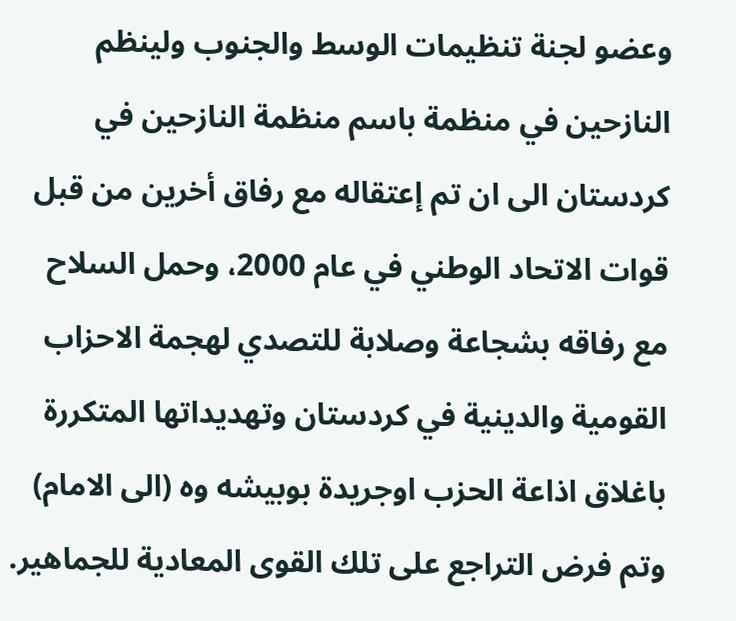وعضو لجنة تنظيمات الوسط والجنوب ولينظم النازحين في منظمة باسم منظمة النازحين في كردستان الى ان تم إعتقاله مع رفاق أخرين من قبل قوات الاتحاد الوطني في عام 2000، وحمل السلاح مع رفاقه بشجاعة وصلابة للتصدي لهجمة الاحزاب القومية والدينية في كردستان وتهديداتها المتكررة باغلاق اذاعة الحزب اوجريدة بوبيشه وه (الى الامام) وتم فرض التراجع على تلك القوى المعادية للجماهير.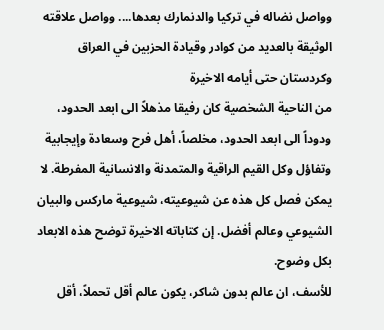وواصل نضاله في تركيا والدنمارك بعدها.... وواصل علاقته الوثيقة بالعديد من كوادر وقيادة الحزبين في العراق وكردستان حتى أيامه الاخيرة
من الناحية الشخصية كان رفيقا مذهلاً الى ابعد الحدود، ودوداً الى ابعد الحدود، مخلصاً، أهل فرح وسعادة وإيجابية وتفاؤل وكل القيم الراقية والمتمدنة والانسانية المفرطة. لا يمكن فصل كل هذه عن شيوعيته، شيوعية ماركس والبيان الشيوعي وعالم أفضل. إن كتاباته الاخيرة توضح هذه الابعاد بكل وضوح.
للأسف، ان عالم بدون شاكر، يكون عالم أقل تحملاً، أقل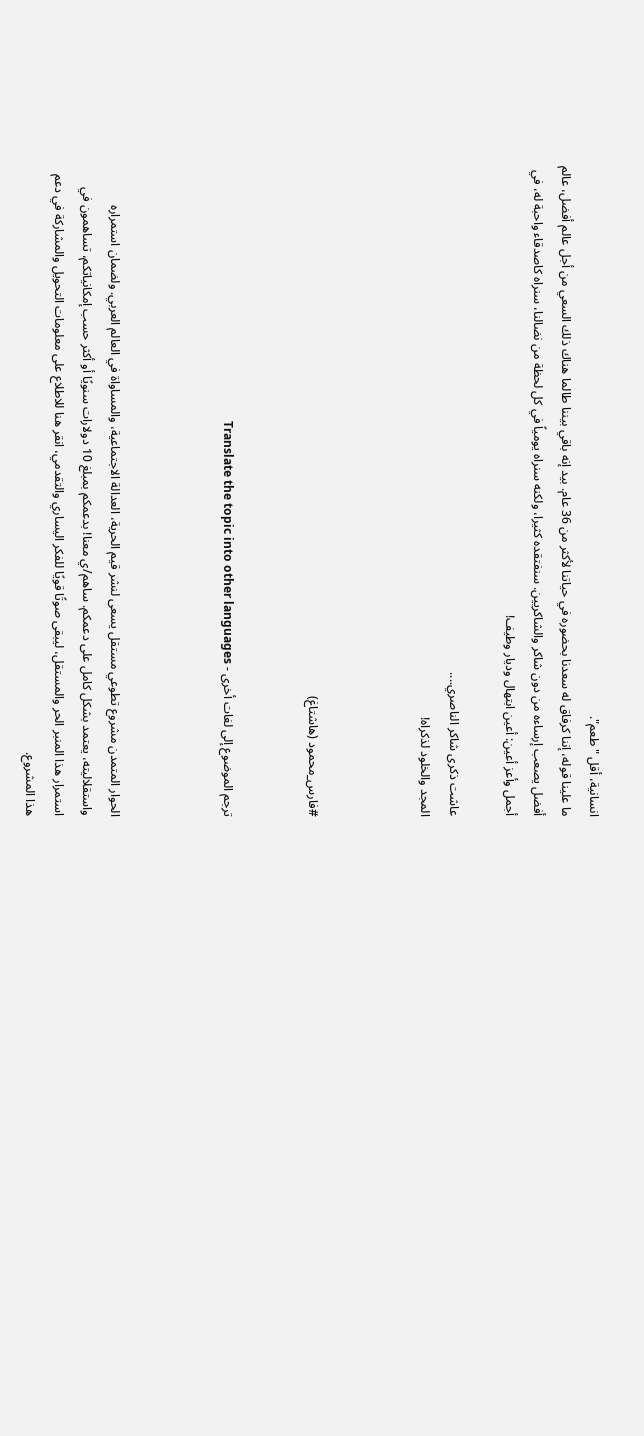انسانية، أقل "طعم".
ما علينا قوله، إننا كرفاق له سعدنا بحضوره في حياتنا لأكثر من 36 عام. بيد إنه باقي بيننا طالما هناك ذلك السعي من أجل عالم أفضل، عالم أفضل يصعب إرساءه من دون شاكر والشاكريين. سنفتقده كثيرا، ولكنه سنراه يومياً في كل لحظة من نضالنا، سنراه كاصدقاء واحبة له، في أجمل وأعز أعين: أعين ابتهال وديار وطيف!

عاشت ذكرى شاكر الناصري....
المجد والخلود لذكراه!



#فارس_محمود (هاشتاغ)


ترجم الموضوع إلى لغات أخرى - Translate the topic into other languages



الحوار المتمدن مشروع تطوعي مستقل يسعى لنشر قيم الحرية، العدالة الاجتماعية، والمساواة في العالم العربي. ولضمان استمراره واستقلاليته، يعتمد بشكل كامل على دعمكم. ساهم/ي معنا! بدعمكم بمبلغ 10 دولارات سنويًا أو أكثر حسب إمكانياتكم، تساهمون في استمرار هذا المنبر الحر والمستقل، ليبقى صوتًا قويًا للفكر اليساري والتقدمي، انقر هنا للاطلاع على معلومات التحويل والمشاركة في دعم هذا المشروع.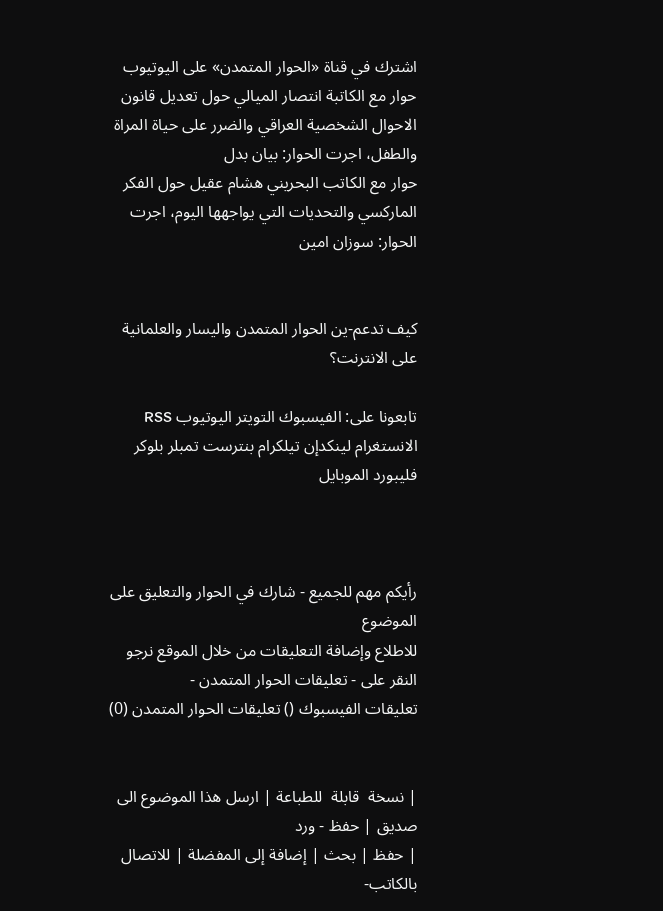اشترك في قناة «الحوار المتمدن» على اليوتيوب
حوار مع الكاتبة انتصار الميالي حول تعديل قانون الاحوال الشخصية العراقي والضرر على حياة المراة والطفل، اجرت الحوار: بيان بدل
حوار مع الكاتب البحريني هشام عقيل حول الفكر الماركسي والتحديات التي يواجهها اليوم، اجرت الحوار: سوزان امين


كيف تدعم-ين الحوار المتمدن واليسار والعلمانية على الانترنت؟

تابعونا على: الفيسبوك التويتر اليوتيوب RSS الانستغرام لينكدإن تيلكرام بنترست تمبلر بلوكر فليبورد الموبايل



رأيكم مهم للجميع - شارك في الحوار والتعليق على الموضوع
للاطلاع وإضافة التعليقات من خلال الموقع نرجو النقر على - تعليقات الحوار المتمدن -
تعليقات الفيسبوك () تعليقات الحوار المتمدن (0)


| نسخة  قابلة  للطباعة | ارسل هذا الموضوع الى صديق | حفظ - ورد
| حفظ | بحث | إضافة إلى المفضلة | للاتصال بالكاتب-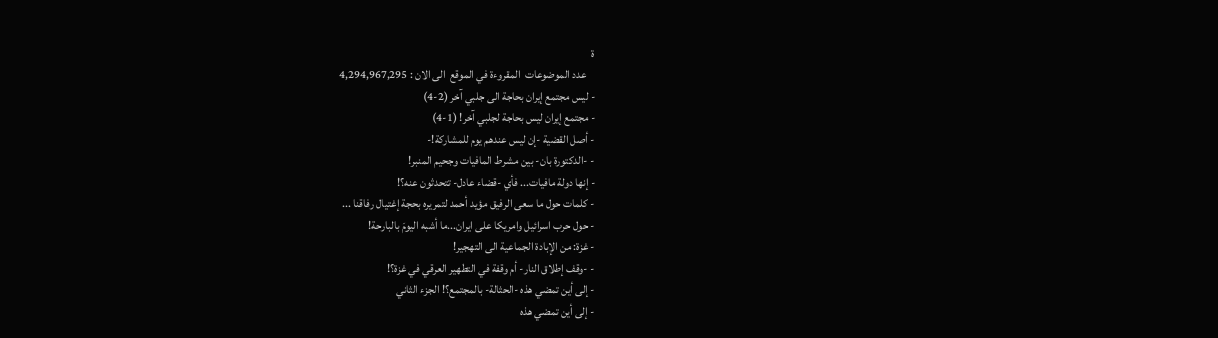ة
    عدد الموضوعات  المقروءة في الموقع  الى الان : 4,294,967,295
- ليس مجتمع إيران بحاجة الى جلبي آخر (2-4)
- مجتمع إيران ليس بحاجة لجلبي آخر! (1-4)
- أصل القضية -إن ليس عندهم يوم للمشاركة!-
- -الدكتورة بان- بين مشرط المافيات وجحيم المنبر!
- إنها دولة مافيات... فأي -قضاء عادل- تتحدثون عنه؟!
- كلمات حول ما سعى الرفيق مؤيد أحمد لتمريره بحجة إغتيال رفاقنا ...
- حول حرب اسرائيل وامريكا على ايران...ما أشبه اليومَ بالبارحة!
- غزة: من الإبادة الجماعية الى التهجير!
- -وقف إطلاق النار- أم وقفة في التطهير العرقي في غزة؟!
- إلى أين تمضي هذه -الحثالة- بالمجتمع؟! الجزء الثاني
- إلى أين تمضي هذه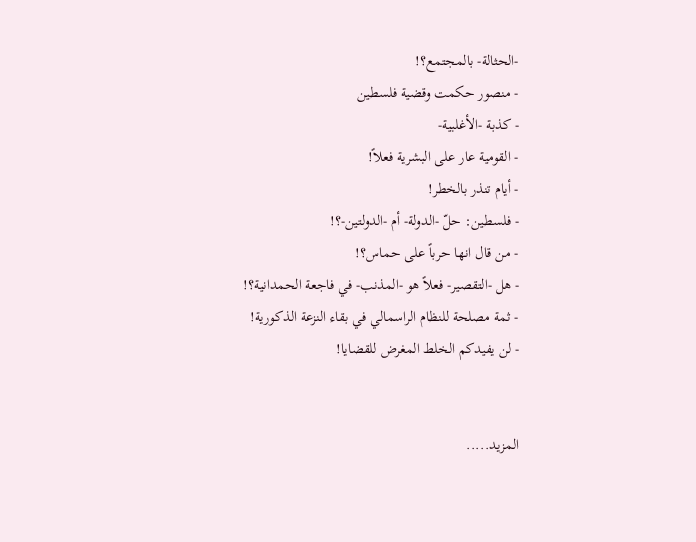-الحثالة- بالمجتمع؟!
- منصور حكمت وقضية فلسطين
- كذبة -الأغلبية-
- القومية عار على البشرية فعلاً!
- أيام تنذر بالخطر!
- فلسطين: حلّ -الدولة- أم -الدولتين-؟!
- من قال انها حرباً على حماس؟!
- هل -التقصير- فعلاً هو -المذنب- في فاجعة الحمدانية؟!
- ثمة مصلحة للنظام الراسمالي في بقاء النزعة الذكورية!
- لن يفيدكم الخلط المغرض للقضايا!


المزيد.....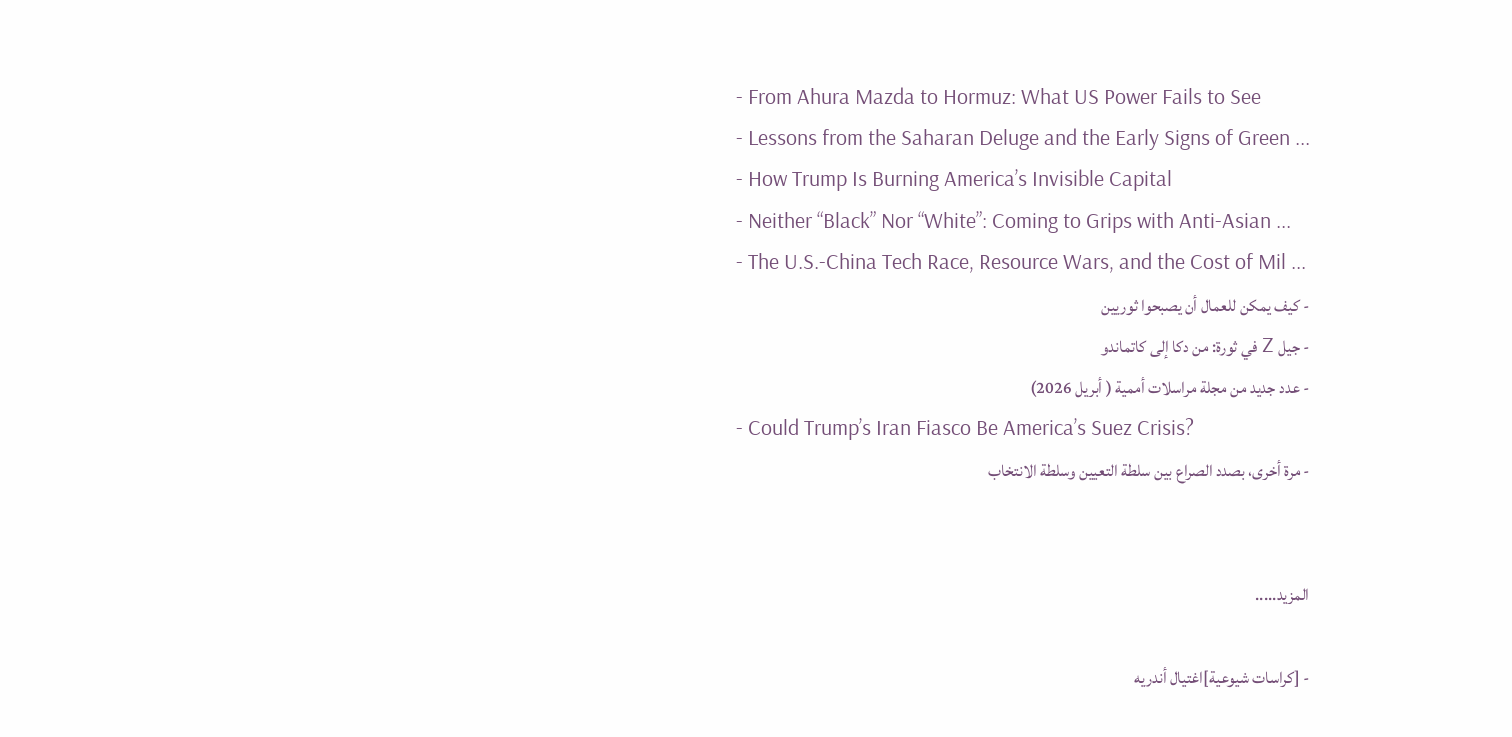- From Ahura Mazda to Hormuz: What US Power Fails to See
- Lessons from the Saharan Deluge and the Early Signs of Green ...
- How Trump Is Burning America’s Invisible Capital
- Neither “Black” Nor “White”: Coming to Grips with Anti-Asian ...
- The U.S.-China Tech Race, Resource Wars, and the Cost of Mil ...
- كيف يمكن للعمال أن يصبحوا ثوريين
- جيل Z في ثورة: من دكا إلى كاتماندو
- عدد جديد من مجلة مراسلات أممية ( أبريل 2026)
- Could Trump’s Iran Fiasco Be America’s Suez Crisis?
- مرة أخرى، بصدد الصراع بين سلطة التعيين وسلطة الانتخاب


المزيد.....

- [كراسات شيوعية]اغتيال أندريه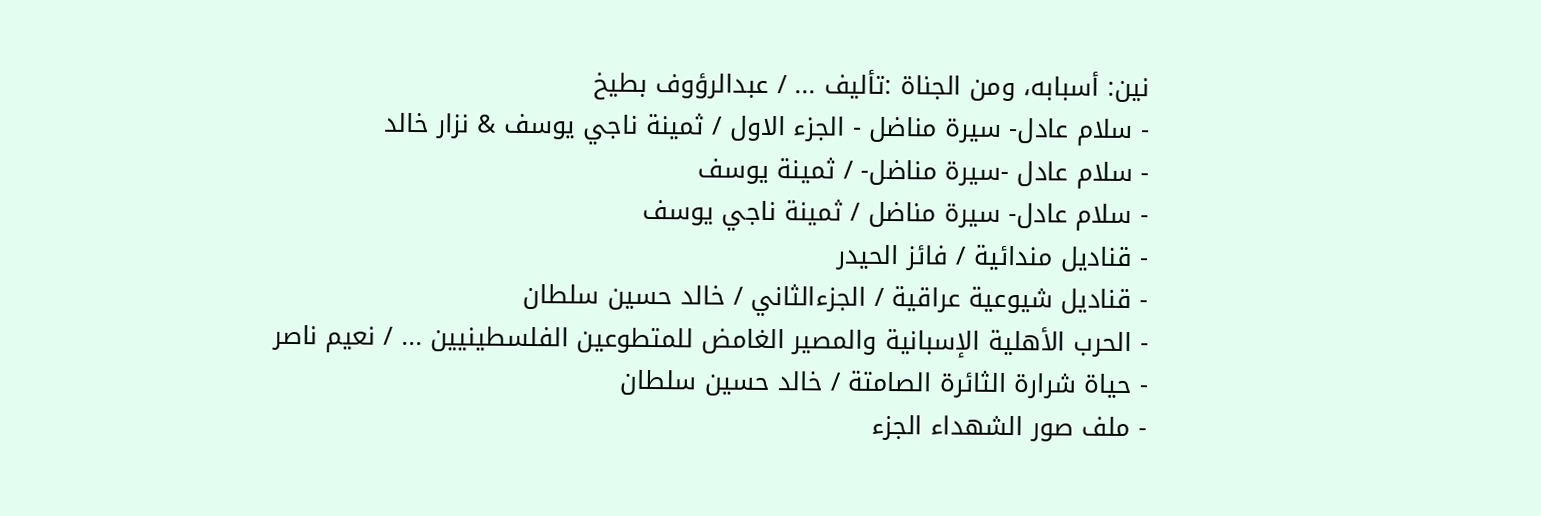نين: أسبابه، ومن الجناة :تأليف ... / عبدالرؤوف بطيخ
- سلام عادل- سيرة مناضل - الجزء الاول / ثمينة ناجي يوسف & نزار خالد
- سلام عادل -سیرة مناضل- / ثمینة یوسف
- سلام عادل- سيرة مناضل / ثمينة ناجي يوسف
- قناديل مندائية / فائز الحيدر
- قناديل شيوعية عراقية / الجزءالثاني / خالد حسين سلطان
- الحرب الأهلية الإسبانية والمصير الغامض للمتطوعين الفلسطينيين ... / نعيم ناصر
- حياة شرارة الثائرة الصامتة / خالد حسين سلطان
- ملف صور الشهداء الجزء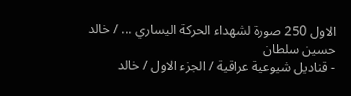الاول 250 صورة لشهداء الحركة اليساري ... / خالد حسين سلطان
- قناديل شيوعية عراقية / الجزء الاول / خالد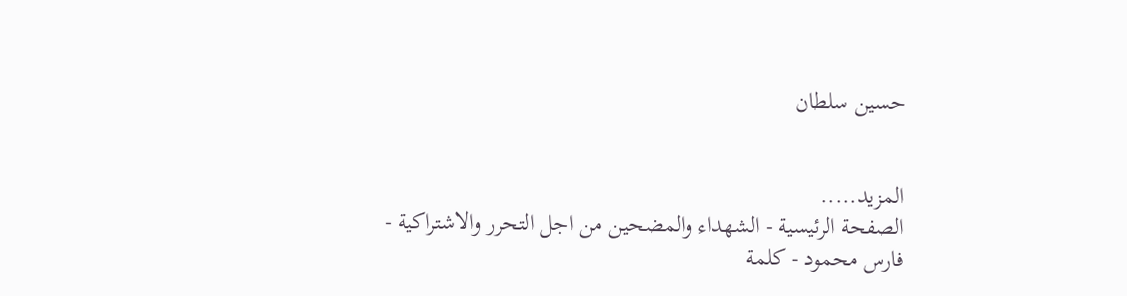حسين سلطان


المزيد.....
الصفحة الرئيسية - الشهداء والمضحين من اجل التحرر والاشتراكية - فارس محمود - كلمة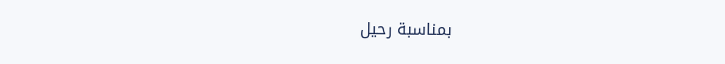بمناسبة رحيل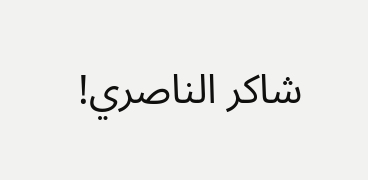شاكر الناصري!